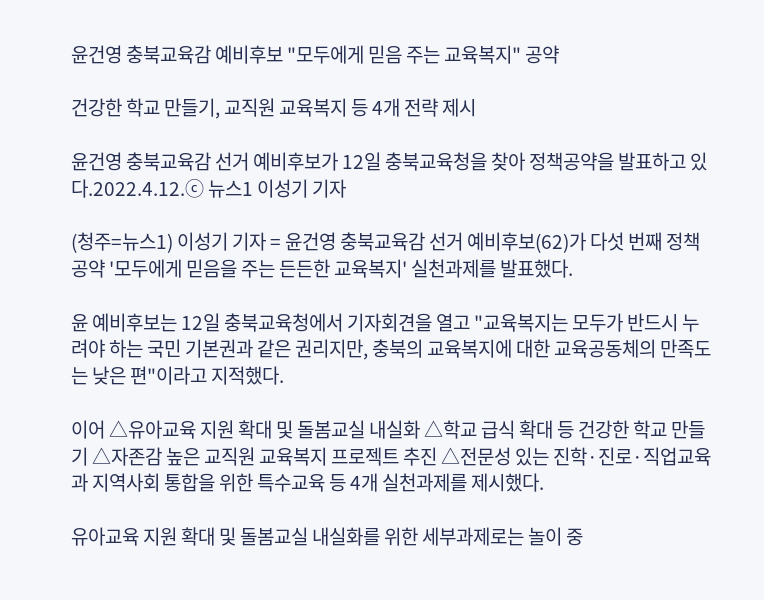윤건영 충북교육감 예비후보 "모두에게 믿음 주는 교육복지" 공약

건강한 학교 만들기, 교직원 교육복지 등 4개 전략 제시

윤건영 충북교육감 선거 예비후보가 12일 충북교육청을 찾아 정책공약을 발표하고 있다.2022.4.12.ⓒ 뉴스1 이성기 기자

(청주=뉴스1) 이성기 기자 = 윤건영 충북교육감 선거 예비후보(62)가 다섯 번째 정책 공약 '모두에게 믿음을 주는 든든한 교육복지' 실천과제를 발표했다.

윤 예비후보는 12일 충북교육청에서 기자회견을 열고 "교육복지는 모두가 반드시 누려야 하는 국민 기본권과 같은 권리지만, 충북의 교육복지에 대한 교육공동체의 만족도는 낮은 편"이라고 지적했다.

이어 △유아교육 지원 확대 및 돌봄교실 내실화 △학교 급식 확대 등 건강한 학교 만들기 △자존감 높은 교직원 교육복지 프로젝트 추진 △전문성 있는 진학·진로·직업교육과 지역사회 통합을 위한 특수교육 등 4개 실천과제를 제시했다.

유아교육 지원 확대 및 돌봄교실 내실화를 위한 세부과제로는 놀이 중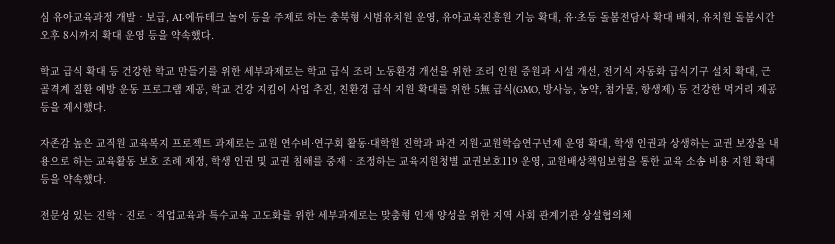심 유아교육과정 개발‧보급, AI·에듀테크 놀이 등을 주제로 하는 충북형 시범유치원 운영, 유아교육진흥원 기능 확대, 유·초등 돌봄전담사 확대 배치, 유치원 돌봄시간 오후 8시까지 확대 운영 등을 약속했다.

학교 급식 확대 등 건강한 학교 만들기를 위한 세부과제로는 학교 급식 조리 노동환경 개선을 위한 조리 인원 증원과 시설 개선, 전기식 자동화 급식기구 설치 확대, 근골격계 질환 예방 운동 프로그램 제공, 학교 건강 지킴이 사업 추진, 친환경 급식 지원 확대를 위한 5無 급식(GMO, 방사능, 농약, 첨가물, 항생제) 등 건강한 먹거리 제공 등을 제시했다.

자존감 높은 교직원 교육복지 프로젝트 과제로는 교원 연수비·연구회 활동·대학원 진학과 파견 지원·교원학습연구년제 운영 확대, 학생 인권과 상생하는 교권 보장을 내용으로 하는 교육활동 보호 조례 제정, 학생 인권 및 교권 침해를 중재‧조정하는 교육지원청별 교권보호119 운영, 교원배상책임보험을 통한 교육 소송 비용 지원 확대 등을 약속했다.

전문성 있는 진학‧진로‧직업교육과 특수교육 고도화를 위한 세부과제로는 맞춤형 인재 양성을 위한 지역 사회 관계기관 상설협의체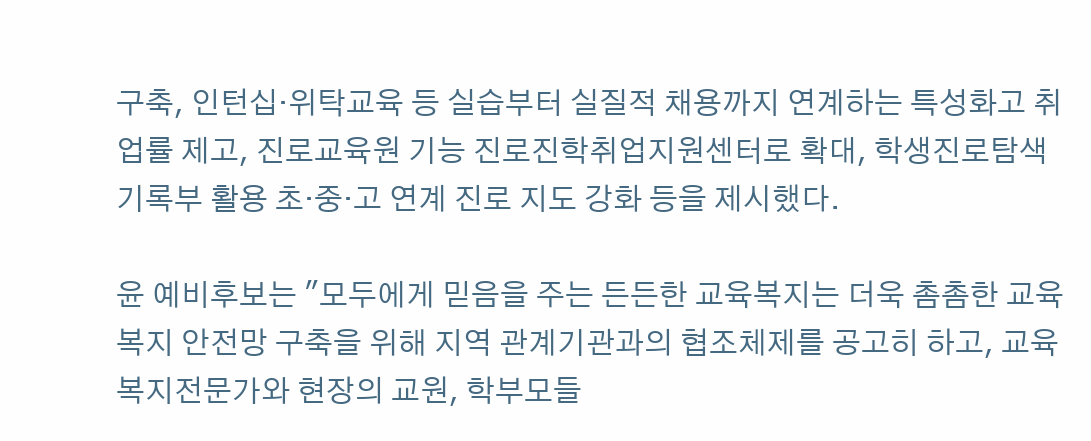구축, 인턴십·위탁교육 등 실습부터 실질적 채용까지 연계하는 특성화고 취업률 제고, 진로교육원 기능 진로진학취업지원센터로 확대, 학생진로탐색기록부 활용 초·중·고 연계 진로 지도 강화 등을 제시했다.

윤 예비후보는 "모두에게 믿음을 주는 든든한 교육복지는 더욱 촘촘한 교육복지 안전망 구축을 위해 지역 관계기관과의 협조체제를 공고히 하고, 교육복지전문가와 현장의 교원, 학부모들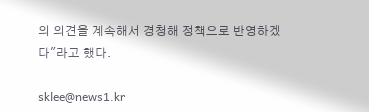의 의견을 계속해서 경청해 정책으로 반영하겠다"라고 했다.

sklee@news1.kr